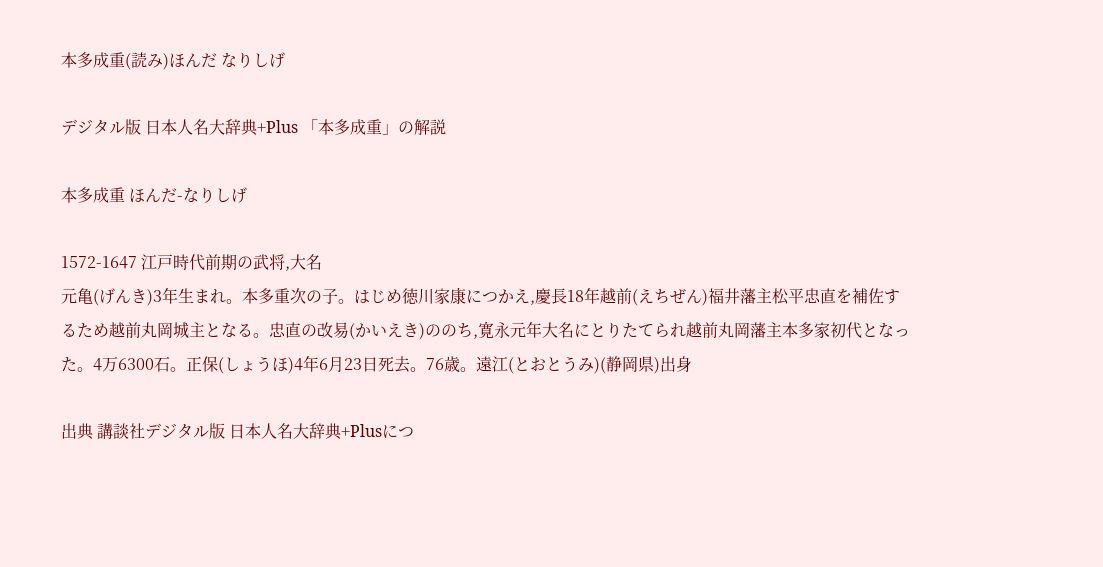本多成重(読み)ほんだ なりしげ

デジタル版 日本人名大辞典+Plus 「本多成重」の解説

本多成重 ほんだ-なりしげ

1572-1647 江戸時代前期の武将,大名
元亀(げんき)3年生まれ。本多重次の子。はじめ徳川家康につかえ,慶長18年越前(えちぜん)福井藩主松平忠直を補佐するため越前丸岡城主となる。忠直の改易(かいえき)ののち,寛永元年大名にとりたてられ越前丸岡藩主本多家初代となった。4万6300石。正保(しょうほ)4年6月23日死去。76歳。遠江(とおとうみ)(静岡県)出身

出典 講談社デジタル版 日本人名大辞典+Plusにつ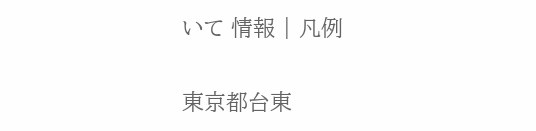いて 情報 | 凡例

東京都台東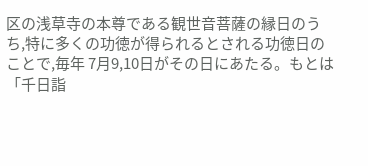区の浅草寺の本尊である観世音菩薩の縁日のうち,特に多くの功徳が得られるとされる功徳日のことで,毎年 7月9,10日がその日にあたる。もとは「千日詣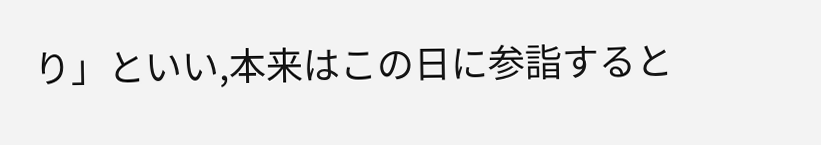り」といい,本来はこの日に参詣すると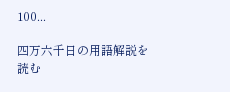100...

四万六千日の用語解説を読む